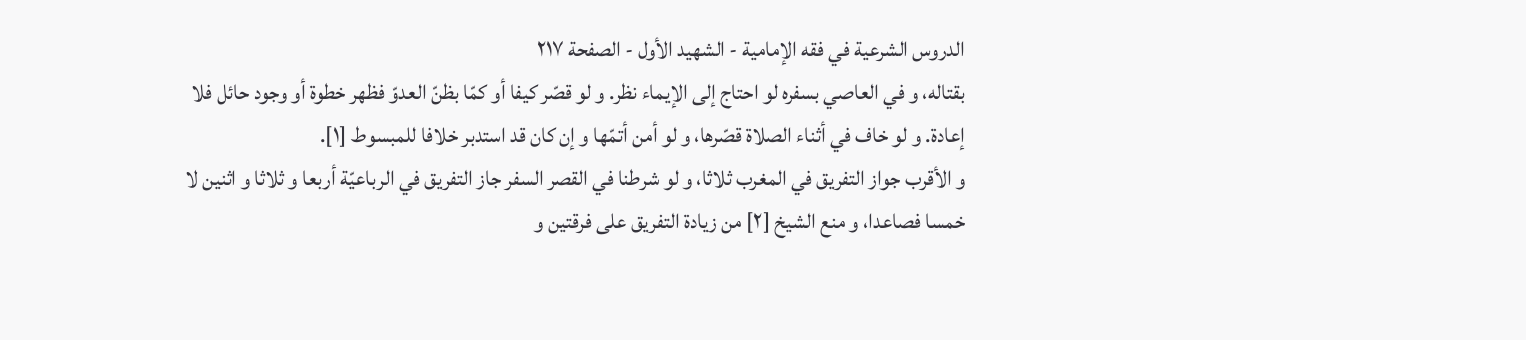الدروس الشرعية في فقه الإمامية - الشهيد الأول - الصفحة ٢١٧
بقتاله، و في العاصي بسفره لو احتاج إلى الإيماء نظر. و لو قصّر كيفا أو كمّا بظنّ العدوّ فظهر خطوة أو وجود حائل فلا إعادة. و لو خاف في أثناء الصلاة قصّرها، و لو أمن أتمّها و إن كان قد استدبر خلافا للمبسوط [١].
و الأقرب جواز التفريق في المغرب ثلاثا، و لو شرطنا في القصر السفر جاز التفريق في الرباعيّة أربعا و ثلاثا و اثنين لا خمسا فصاعدا، و منع الشيخ [٢] من زيادة التفريق على فرقتين و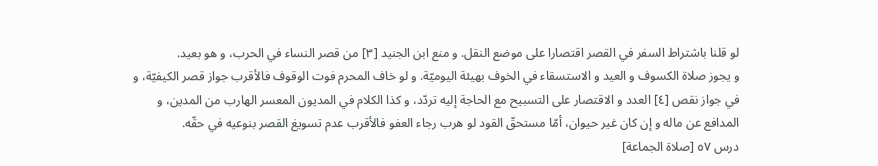لو قلنا باشتراط السفر في القصر اقتصارا على موضع النقل. و منع ابن الجنيد [٣] من قصر النساء في الحرب، و هو بعيد.
و يجوز صلاة الكسوف و العيد و الاستسقاء في الخوف بهيئة اليوميّة. و لو خاف المحرم فوت الوقوف فالأقرب جواز قصر الكيفيّة، و في جواز نقص [٤] العدد و الاقتصار على التسبيح مع الحاجة إليه تردّد، و كذا الكلام في المديون المعسر الهارب من المدين، و المدافع عن ماله و إن كان غير حيوان، أمّا مستحقّ القود لو هرب رجاء العفو فالأقرب عدم تسويغ القصر بنوعيه في حقّه.
درس ٥٧ [صلاة الجماعة]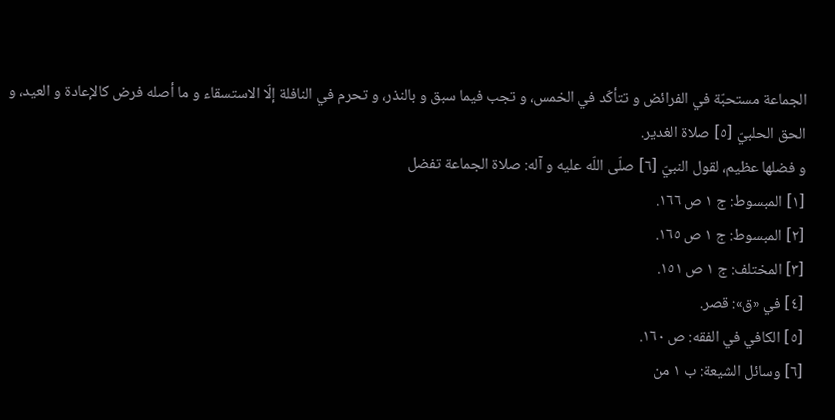الجماعة مستحبّة في الفرائض و تتأكّد في الخمس، و تجب فيما سبق و بالنذر، و تحرم في النافلة إلّا الاستسقاء و ما أصله فرض كالإعادة و العيد، و الحق الحلبيّ [٥] صلاة الغدير.
و فضلها عظيم، لقول النبيّ [٦] صلّى اللّه عليه و آله: صلاة الجماعة تفضل
[١] المبسوط: ج ١ ص ١٦٦.
[٢] المبسوط: ج ١ ص ١٦٥.
[٣] المختلف: ج ١ ص ١٥١.
[٤] في «ق»: قصر.
[٥] الكافي في الفقه: ص ١٦٠.
[٦] وسائل الشيعة: ب ١ من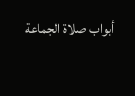أبواب صلاة الجماعة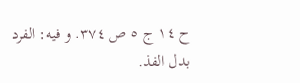ح ١٤ ج ٥ ص ٣٧٤. و فيه: الفرد بدل الفذ.